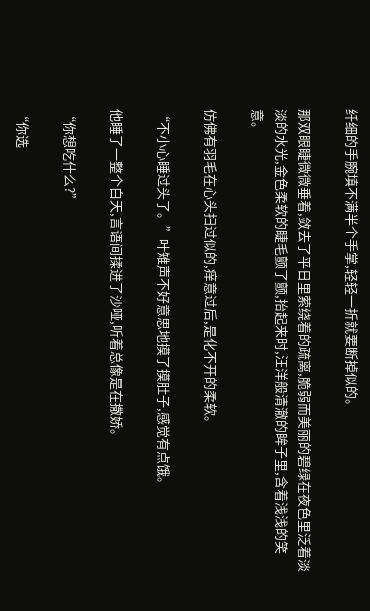纤细的手腕填不满半个手掌,轻轻一折就要断掉似的。

那双眼睫微微垂着,敛去了平日里萦绕着的疏离,脆弱而美丽的碧绿在夜色里泛着淡淡的水光,金色柔软的睫毛颤了颤,抬起来时,汪洋般清澈的眸子里,含着浅浅的笑意。

仿佛有羽毛在心头扫过似的,痒意过后,是化不开的柔软。

“不小心睡过头了。”叶雉声不好意思地摸了摸肚子,感觉有点饿。

他睡了一整个白天,言语间揉进了沙哑,听着总像是在撒娇。

“你想吃什么?”

“你选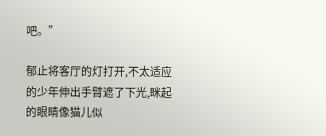吧。”

郁止将客厅的灯打开,不太适应的少年伸出手臂遮了下光,眯起的眼睛像猫儿似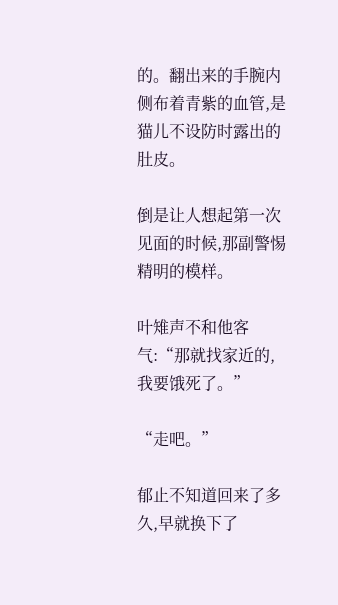的。翻出来的手腕内侧布着青紫的血管,是猫儿不设防时露出的肚皮。

倒是让人想起第一次见面的时候,那副警惕精明的模样。

叶雉声不和他客气:“那就找家近的,我要饿死了。”

“走吧。”

郁止不知道回来了多久,早就换下了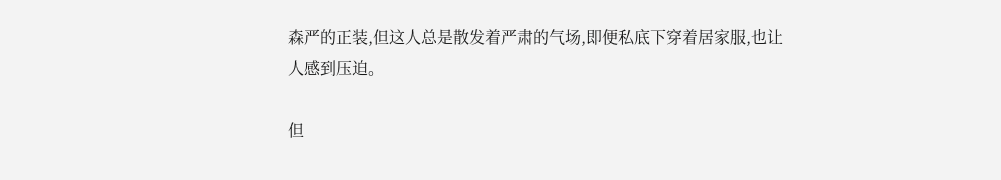森严的正装,但这人总是散发着严肃的气场,即便私底下穿着居家服,也让人感到压迫。

但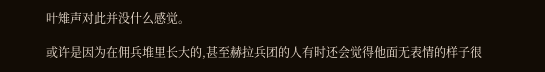叶雉声对此并没什么感觉。

或许是因为在佣兵堆里长大的,甚至赫拉兵团的人有时还会觉得他面无表情的样子很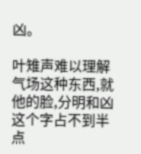凶。

叶雉声难以理解气场这种东西,就他的脸,分明和凶这个字占不到半点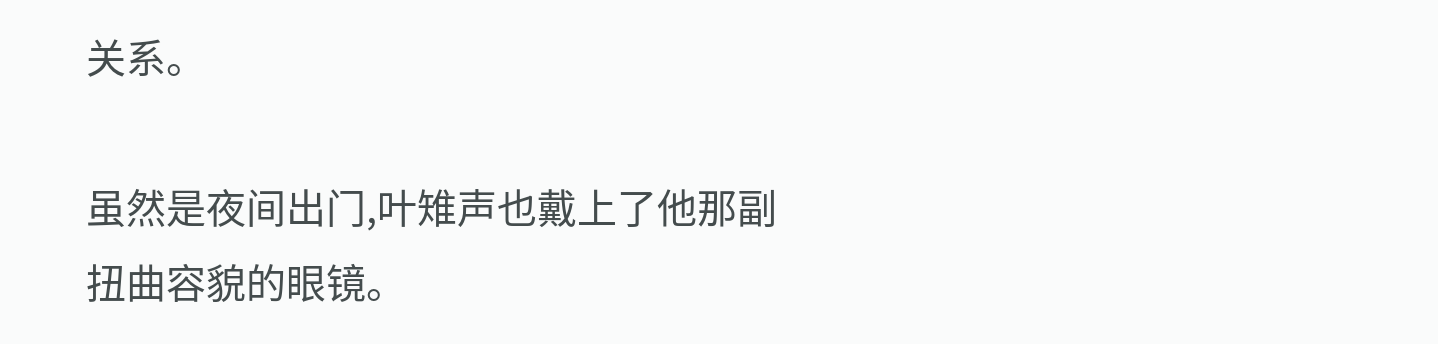关系。

虽然是夜间出门,叶雉声也戴上了他那副扭曲容貌的眼镜。